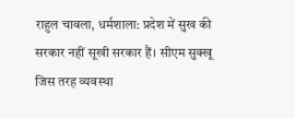राहुल चावला, धर्मशाला: प्रदेश में सुख की सरकार नहीं सूखी सरकार हैं। सीएम सुक्खू जिस तरह व्यवस्था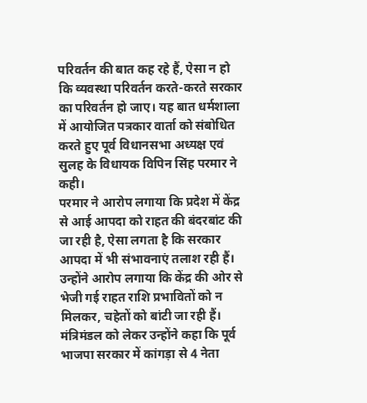परिवर्तन की बात कह रहे हैं, ऐसा न हो कि व्यवस्था परिवर्तन करते-करते सरकार का परिवर्तन हो जाए। यह बात धर्मशाला में आयोजित पत्रकार वार्ता को संबोधित करते हुए पूर्व विधानसभा अध्यक्ष एवं सुलह के विधायक विपिन सिंह परमार ने कही।
परमार ने आरोप लगाया कि प्रदेश में केंद्र से आई आपदा को राहत की बंदरबांट की जा रही है, ऐसा लगता है कि सरकार आपदा में भी संभावनाएं तलाश रही हैं। उन्होंने आरोप लगाया कि केंद्र की ओर से भेजी गई राहत राशि प्रभावितों को न मिलकर, चहेतों को बांटी जा रही हैं।
मंत्रिमंडल को लेकर उन्होंने कहा कि पूर्व भाजपा सरकार में कांगड़ा से 4 नेता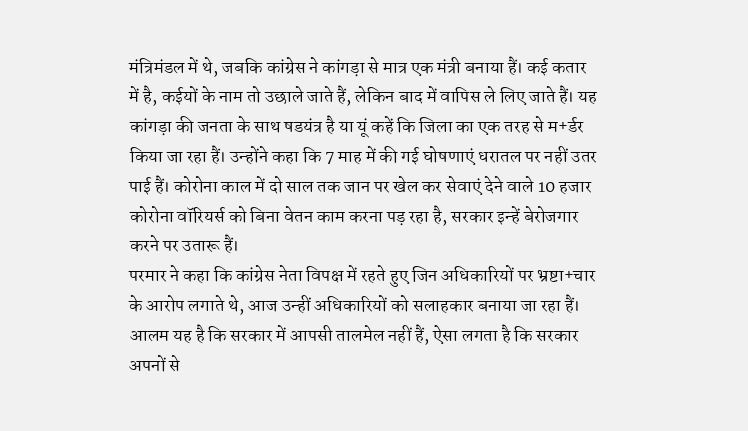मंत्रिमंडल में थे, जबकि कांग्रेस ने कांगड़ा से मात्र एक मंत्री बनाया हैं। कई कतार में है, कईयों के नाम तो उछाले जाते हैं, लेकिन बाद में वापिस ले लिए जाते हैं। यह कांगड़ा की जनता के साथ षडयंत्र है या यूं कहें कि जिला का एक तरह से म+र्डर किया जा रहा हैं। उन्होंने कहा कि 7 माह में की गई घोषणाएं धरातल पर नहीं उतर पाई हैं। कोरोना काल में दो साल तक जान पर खेल कर सेवाएं देने वाले 10 हजार कोरोना वॉरियर्स को बिना वेतन काम करना पड़ रहा है, सरकार इन्हें बेरोजगार करने पर उतारू हैं।
परमार ने कहा कि कांग्रेस नेता विपक्ष में रहते हुए जिन अधिकारियों पर भ्रष्टा+चार के आरोप लगाते थे, आज उन्हीं अधिकारियों को सलाहकार बनाया जा रहा हैं। आलम यह है कि सरकार में आपसी तालमेल नहीं हैं, ऐसा लगता है कि सरकार अपनों से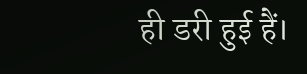ही डरी हुई हैं।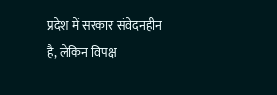प्रदेश में सरकार संवेदनहीन है, लेकिन विपक्ष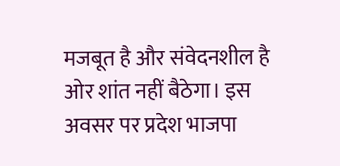मजबूत है और संवेदनशील है ओर शांत नहीं बैठेगा। इस अवसर पर प्रदेश भाजपा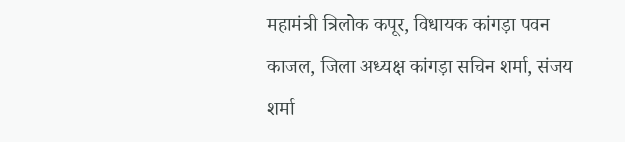महामंत्री त्रिलोक कपूर, विधायक कांगड़ा पवन काजल, जिला अध्यक्ष कांगड़ा सचिन शर्मा, संजय शर्मा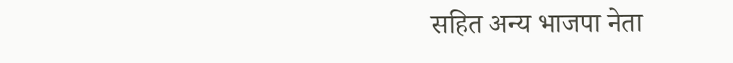सहित अन्य भाजपा नेता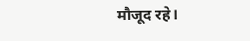मौजूद रहे।